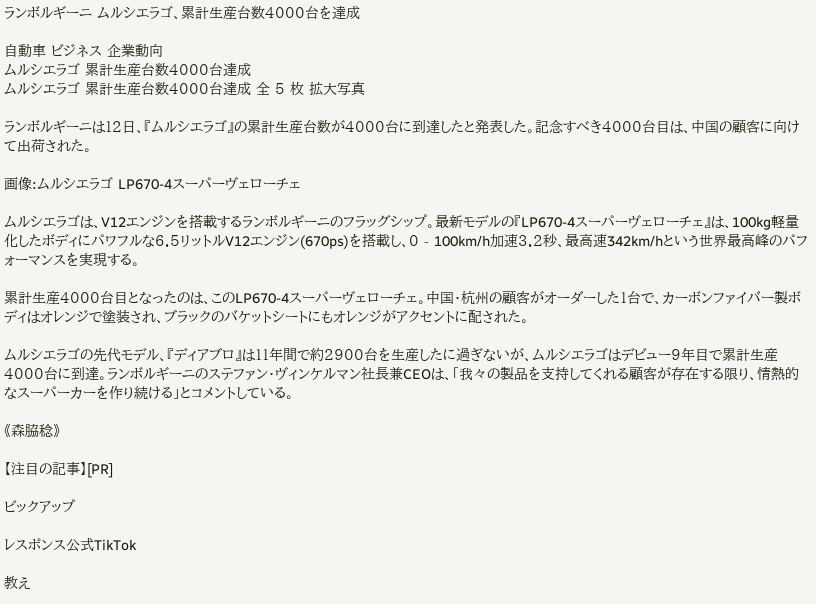ランボルギーニ ムルシエラゴ、累計生産台数4000台を達成

自動車 ビジネス 企業動向
ムルシエラゴ 累計生産台数4000台達成
ムルシエラゴ 累計生産台数4000台達成 全 5 枚 拡大写真

ランボルギーニは12日、『ムルシエラゴ』の累計生産台数が4000台に到達したと発表した。記念すべき4000台目は、中国の顧客に向けて出荷された。

画像:ムルシエラゴ LP670-4スーパーヴェローチェ

ムルシエラゴは、V12エンジンを搭載するランボルギーニのフラッグシップ。最新モデルの『LP670-4スーパーヴェローチェ』は、100kg軽量化したボディにパワフルな6.5リットルV12エンジン(670ps)を搭載し、0 - 100km/h加速3.2秒、最高速342km/hという世界最高峰のパフォーマンスを実現する。

累計生産4000台目となったのは、このLP670-4スーパーヴェローチェ。中国・杭州の顧客がオーダーした1台で、カーボンファイバー製ボディはオレンジで塗装され、ブラックのバケットシートにもオレンジがアクセントに配された。

ムルシエラゴの先代モデル、『ディアブロ』は11年間で約2900台を生産したに過ぎないが、ムルシエラゴはデビュー9年目で累計生産4000台に到達。ランボルギーニのステファン・ヴィンケルマン社長兼CEOは、「我々の製品を支持してくれる顧客が存在する限り、情熱的なスーパーカーを作り続ける」とコメントしている。

《森脇稔》

【注目の記事】[PR]

ピックアップ

レスポンス公式TikTok

教え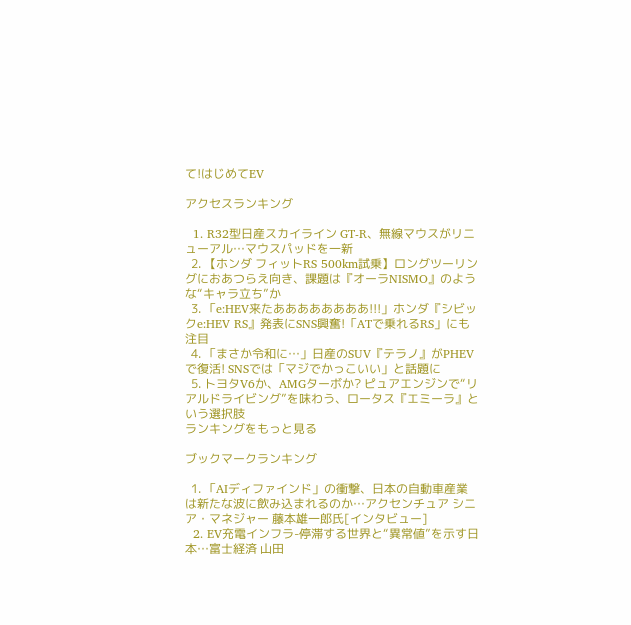て!はじめてEV

アクセスランキング

  1. R32型日産スカイライン GT-R、無線マウスがリニューアル…マウスパッドを一新
  2. 【ホンダ フィットRS 500km試乗】ロングツーリングにおあつらえ向き、課題は『オーラNISMO』のような“キャラ立ち”か
  3. 「e:HEV来たああああああああ!!!」ホンダ『シビックe:HEV RS』発表にSNS興奮!「ATで乗れるRS」にも注目
  4. 「まさか令和に…」日産のSUV『テラノ』がPHEVで復活! SNSでは「マジでかっこいい」と話題に
  5. トヨタV6か、AMGターボか? ピュアエンジンで“リアルドライビング”を味わう、ロータス『エミーラ』という選択肢
ランキングをもっと見る

ブックマークランキング

  1. 「AIディファインド」の衝撃、日本の自動車産業は新たな波に飲み込まれるのか…アクセンチュア シニア・マネジャー 藤本雄一郎氏[インタビュー]
  2. EV充電インフラ-停滞する世界と“異常値”を示す日本…富士経済 山田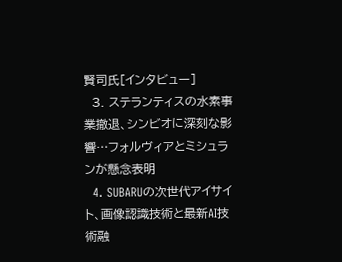賢司氏[インタビュー]
  3. ステランティスの水素事業撤退、シンビオに深刻な影響…フォルヴィアとミシュランが懸念表明
  4. SUBARUの次世代アイサイト、画像認識技術と最新AI技術融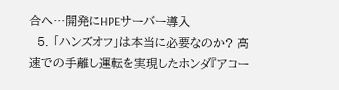合へ…開発にHPEサーバー導入
  5. 「ハンズオフ」は本当に必要なのか? 高速での手離し運転を実現したホンダ『アコー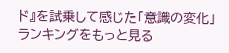ド』を試乗して感じた「意識の変化」
ランキングをもっと見る